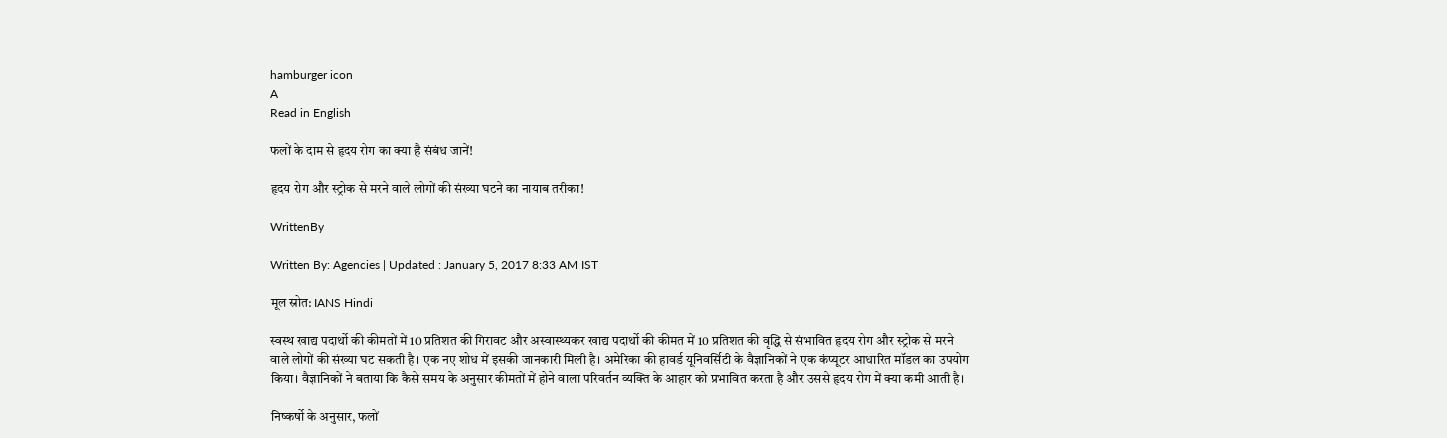hamburger icon
A
Read in English

फलों के दाम से हृदय रोग का क्या है संबंध जानें!

हृदय रोग और स्ट्रोक से मरने वाले लोगों की संख्या घटने का नायाब तरीका!

WrittenBy

Written By: Agencies | Updated : January 5, 2017 8:33 AM IST

मूल स्रोत: IANS Hindi

स्वस्थ खाद्य पदार्थो की कीमतों में 10 प्रतिशत की गिरावट और अस्वास्थ्यकर खाद्य पदार्थो की कीमत में 10 प्रतिशत की वृद्धि से संभावित हृदय रोग और स्ट्रोक से मरने वाले लोगों की संख्या घट सकती है। एक नए शोध में इसकी जानकारी मिली है। अमेरिका की हावर्ड यूनिवर्सिटी के वैज्ञानिकों ने एक कंप्यूटर आधारित मॉडल का उपयोग किया। वैज्ञानिकों ने बताया कि कैसे समय के अनुसार कीमतों में होने वाला परिवर्तन व्यक्ति के आहार को प्रभावित करता है और उससे हृदय रोग में क्या कमी आती है।

निष्कर्षो के अनुसार, फलों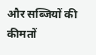और सब्जियों की कीमतों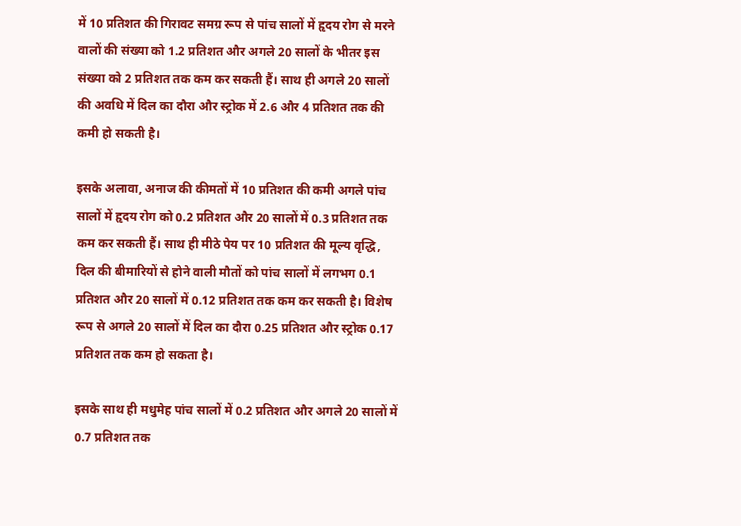में 10 प्रतिशत की गिरावट समग्र रूप से पांच सालों में हृदय रोग से मरने वालों की संख्या को 1.2 प्रतिशत और अगले 20 सालों के भीतर इस संख्या को 2 प्रतिशत तक कम कर सकती हैं। साथ ही अगले 20 सालों की अवधि में दिल का दौरा और स्ट्रोक में 2.6 और 4 प्रतिशत तक की कमी हो सकती है।

इसके अलावा, अनाज की कीमतों में 10 प्रतिशत की कमी अगले पांच सालों में हृदय रोग को 0.2 प्रतिशत और 20 सालों में 0.3 प्रतिशत तक कम कर सकती हैं। साथ ही मीठे पेय पर 10 प्रतिशत की मूल्य वृद्धि, दिल की बीमारियों से होने वाली मौतों को पांच सालों में लगभग 0.1 प्रतिशत और 20 सालों में 0.12 प्रतिशत तक कम कर सकती है। विशेष रूप से अगले 20 सालों में दिल का दौरा 0.25 प्रतिशत और स्ट्रोक 0.17 प्रतिशत तक कम हो सकता है।

इसके साथ ही मधुमेह पांच सालों में 0.2 प्रतिशत और अगले 20 सालों में 0.7 प्रतिशत तक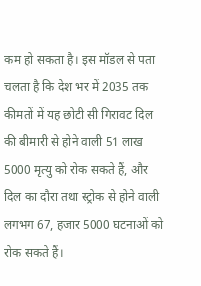कम हो सकता है। इस मॉडल से पता चलता है कि देश भर में 2035 तक कीमतों में यह छोटी सी गिरावट दिल की बीमारी से होने वाली 51 लाख 5000 मृत्यु को रोक सकते हैं, और दिल का दौरा तथा स्ट्रोक से होने वाली लगभग 67, हजार 5000 घटनाओं को रोक सकते हैं।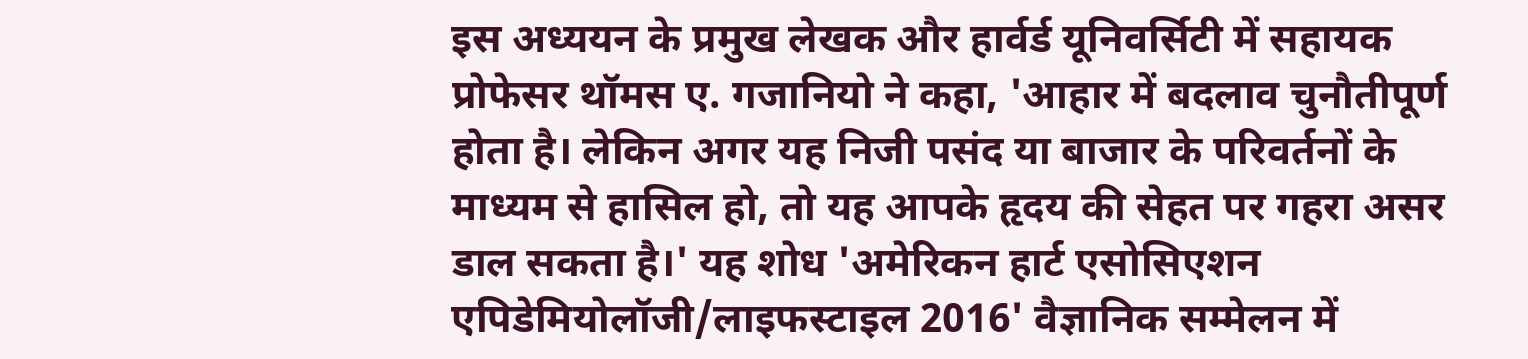इस अध्ययन के प्रमुख लेखक और हार्वर्ड यूनिवर्सिटी में सहायक प्रोफेसर थॉमस ए. गजानियो ने कहा, 'आहार में बदलाव चुनौतीपूर्ण होता है। लेकिन अगर यह निजी पसंद या बाजार के परिवर्तनों के माध्यम से हासिल हो, तो यह आपके हृदय की सेहत पर गहरा असर डाल सकता है।' यह शोध 'अमेरिकन हार्ट एसोसिएशन एपिडेमियोलॉजी/लाइफस्टाइल 2016' वैज्ञानिक सम्मेलन में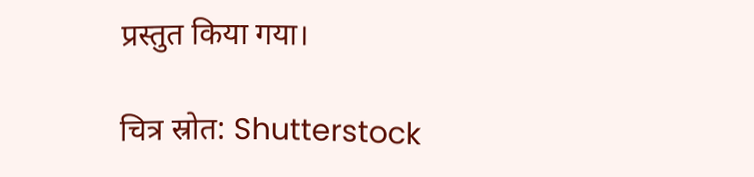प्रस्तुत किया गया।

चित्र स्रोत: Shutterstock